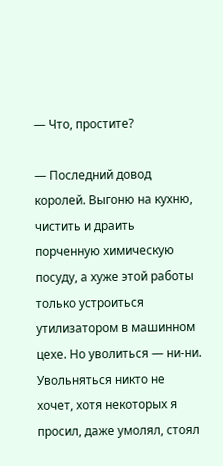— Что, простите?

— Последний довод королей. Выгоню на кухню, чистить и драить порченную химическую посуду, а хуже этой работы только устроиться утилизатором в машинном цехе. Но уволиться — ни-ни. Увольняться никто не хочет, хотя некоторых я просил, даже умолял, стоял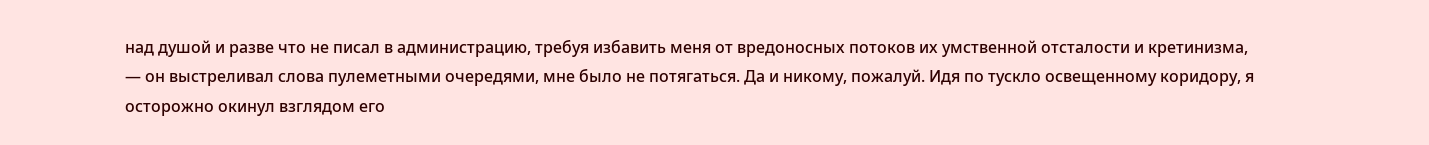над душой и разве что не писал в администрацию, требуя избавить меня от вредоносных потоков их умственной отсталости и кретинизма, — он выстреливал слова пулеметными очередями, мне было не потягаться. Да и никому, пожалуй. Идя по тускло освещенному коридору, я осторожно окинул взглядом его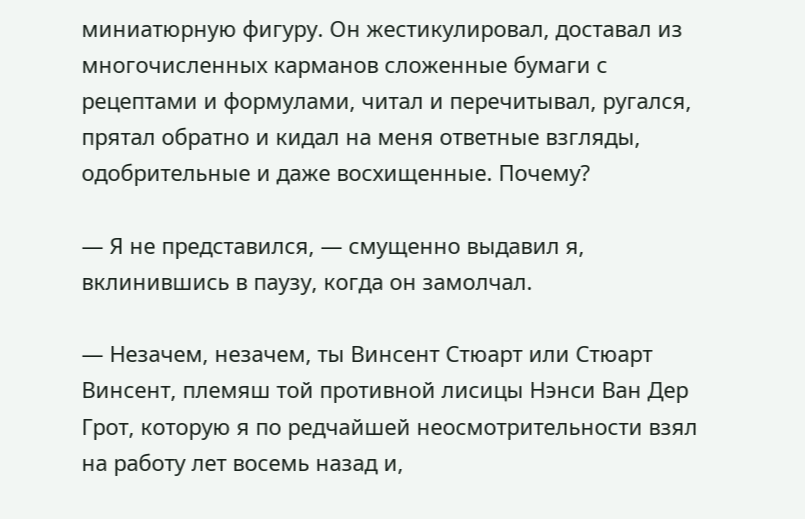миниатюрную фигуру. Он жестикулировал, доставал из многочисленных карманов сложенные бумаги с рецептами и формулами, читал и перечитывал, ругался, прятал обратно и кидал на меня ответные взгляды, одобрительные и даже восхищенные. Почему?

— Я не представился, — смущенно выдавил я, вклинившись в паузу, когда он замолчал.

— Незачем, незачем, ты Винсент Стюарт или Стюарт Винсент, племяш той противной лисицы Нэнси Ван Дер Грот, которую я по редчайшей неосмотрительности взял на работу лет восемь назад и,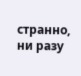странно, ни разу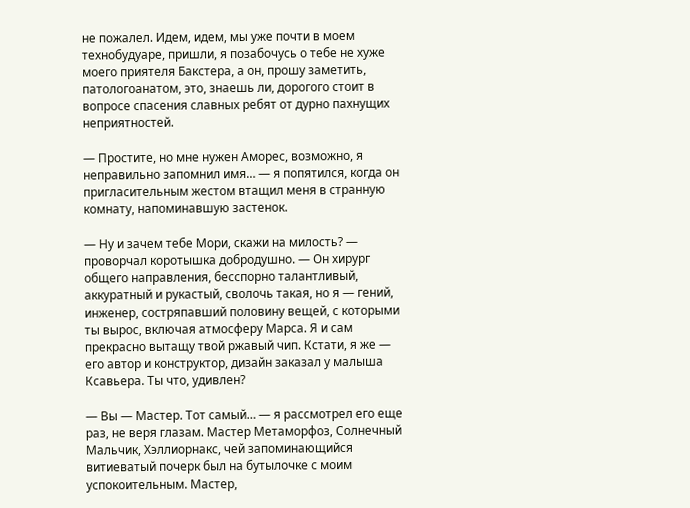не пожалел. Идем, идем, мы уже почти в моем технобудуаре, пришли, я позабочусь о тебе не хуже моего приятеля Бакстера, а он, прошу заметить, патологоанатом, это, знаешь ли, дорогого стоит в вопросе спасения славных ребят от дурно пахнущих неприятностей.

— Простите, но мне нужен Аморес, возможно, я неправильно запомнил имя… — я попятился, когда он пригласительным жестом втащил меня в странную комнату, напоминавшую застенок.

— Ну и зачем тебе Мори, скажи на милость? — проворчал коротышка добродушно. — Он хирург общего направления, бесспорно талантливый, аккуратный и рукастый, сволочь такая, но я — гений, инженер, состряпавший половину вещей, с которыми ты вырос, включая атмосферу Марса. Я и сам прекрасно вытащу твой ржавый чип. Кстати, я же — его автор и конструктор, дизайн заказал у малыша Ксавьера. Ты что, удивлен?

— Вы — Мастер. Тот самый… — я рассмотрел его еще раз, не веря глазам. Мастер Метаморфоз, Солнечный Мальчик, Хэллиорнакс, чей запоминающийся витиеватый почерк был на бутылочке с моим успокоительным. Мастер,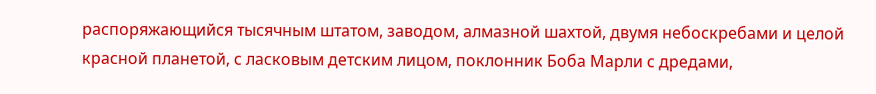распоряжающийся тысячным штатом, заводом, алмазной шахтой, двумя небоскребами и целой красной планетой, с ласковым детским лицом, поклонник Боба Марли с дредами,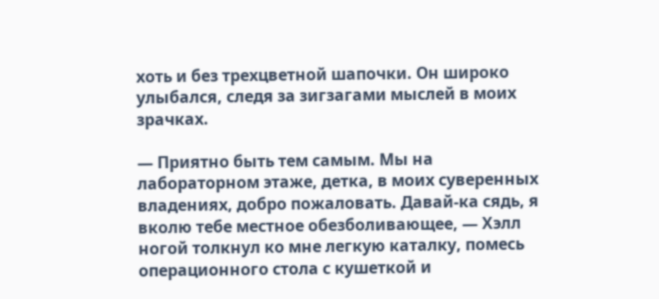хоть и без трехцветной шапочки. Он широко улыбался, следя за зигзагами мыслей в моих зрачках.

— Приятно быть тем самым. Мы на лабораторном этаже, детка, в моих суверенных владениях, добро пожаловать. Давай-ка сядь, я вколю тебе местное обезболивающее, — Хэлл ногой толкнул ко мне легкую каталку, помесь операционного стола с кушеткой и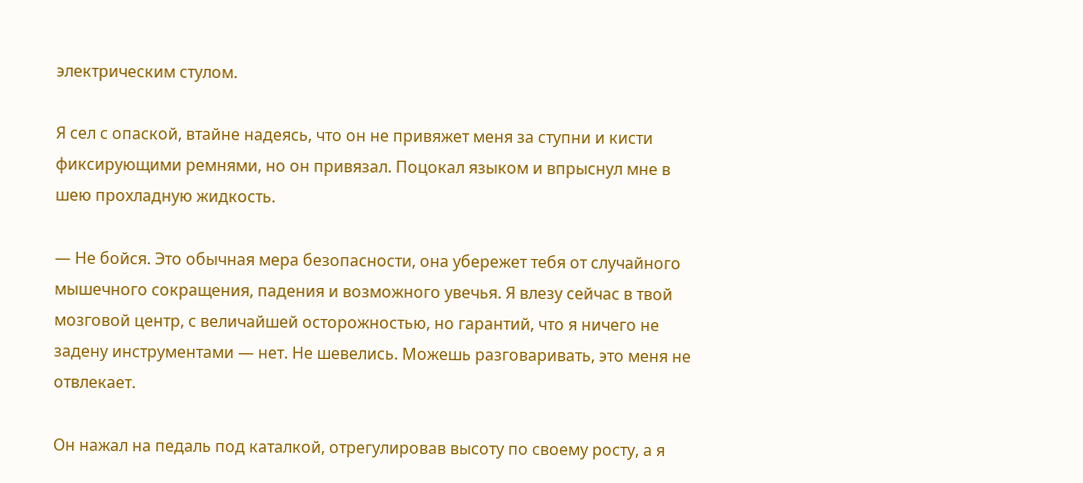электрическим стулом.

Я сел с опаской, втайне надеясь, что он не привяжет меня за ступни и кисти фиксирующими ремнями, но он привязал. Поцокал языком и впрыснул мне в шею прохладную жидкость.

— Не бойся. Это обычная мера безопасности, она убережет тебя от случайного мышечного сокращения, падения и возможного увечья. Я влезу сейчас в твой мозговой центр, с величайшей осторожностью, но гарантий, что я ничего не задену инструментами — нет. Не шевелись. Можешь разговаривать, это меня не отвлекает.

Он нажал на педаль под каталкой, отрегулировав высоту по своему росту, а я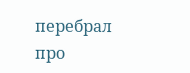перебрал про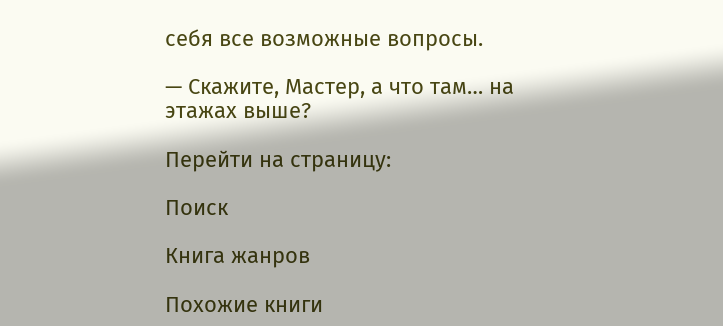себя все возможные вопросы.

— Скажите, Мастер, а что там… на этажах выше?

Перейти на страницу:

Поиск

Книга жанров

Похожие книги